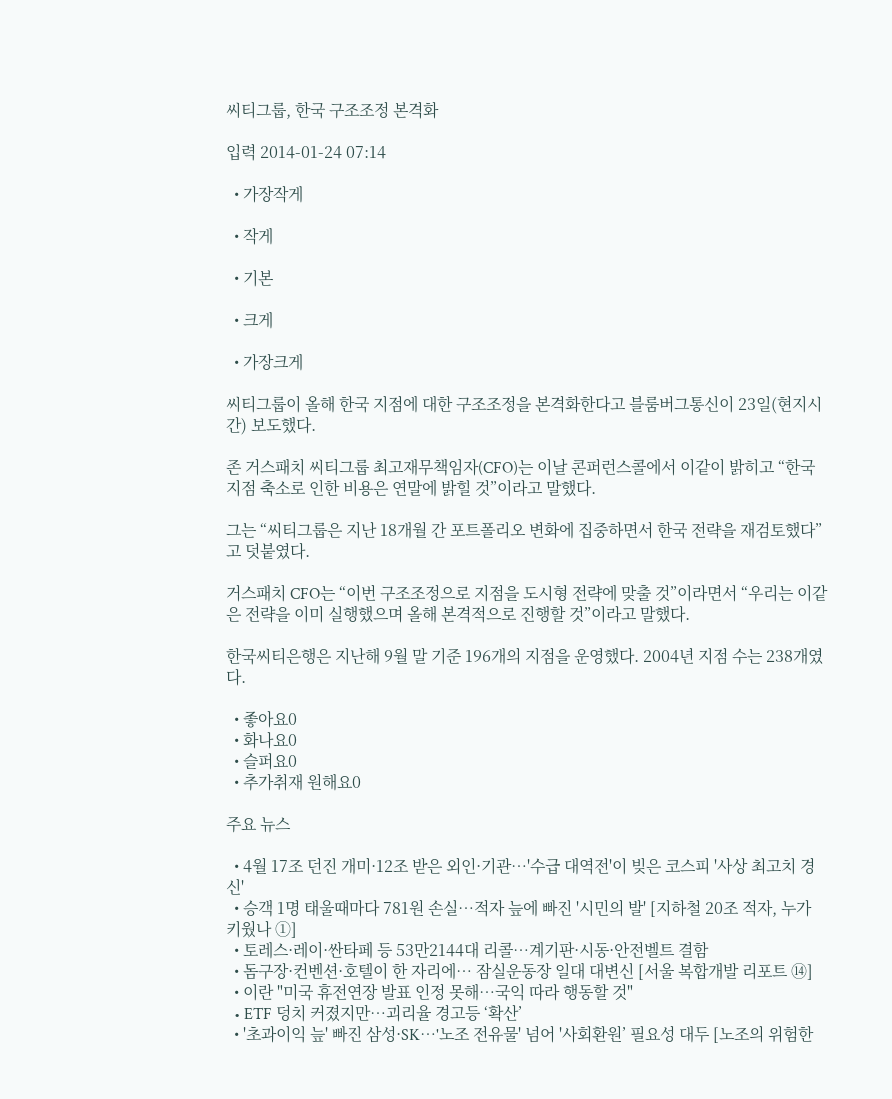씨티그룹, 한국 구조조정 본격화

입력 2014-01-24 07:14

  • 가장작게

  • 작게

  • 기본

  • 크게

  • 가장크게

씨티그룹이 올해 한국 지점에 대한 구조조정을 본격화한다고 블룸버그통신이 23일(현지시간) 보도했다.

존 거스패치 씨티그룹 최고재무책임자(CFO)는 이날 콘퍼런스콜에서 이같이 밝히고 “한국 지점 축소로 인한 비용은 연말에 밝힐 것”이라고 말했다.

그는 “씨티그룹은 지난 18개월 간 포트폴리오 변화에 집중하면서 한국 전략을 재검토했다”고 덧붙였다.

거스패치 CFO는 “이번 구조조정으로 지점을 도시형 전략에 맞출 것”이라면서 “우리는 이같은 전략을 이미 실행했으며 올해 본격적으로 진행할 것”이라고 말했다.

한국씨티은행은 지난해 9월 말 기준 196개의 지점을 운영했다. 2004년 지점 수는 238개였다.

  • 좋아요0
  • 화나요0
  • 슬퍼요0
  • 추가취재 원해요0

주요 뉴스

  • 4월 17조 던진 개미·12조 받은 외인·기관…'수급 대역전'이 빚은 코스피 '사상 최고치 경신'
  • 승객 1명 태울때마다 781원 손실…적자 늪에 빠진 '시민의 발' [지하철 20조 적자, 누가 키웠나 ①]
  • 토레스·레이·싼타페 등 53만2144대 리콜…계기판·시동·안전벨트 결함
  • 돔구장·컨벤션·호텔이 한 자리에… 잠실운동장 일대 대변신 [서울 복합개발 리포트 ⑭]
  • 이란 "미국 휴전연장 발표 인정 못해⋯국익 따라 행동할 것"
  • ETF 덩치 커졌지만…괴리율 경고등 ‘확산’
  • '초과이익 늪' 빠진 삼성·SK⋯'노조 전유물' 넘어 '사회환원’ 필요성 대두 [노조의 위험한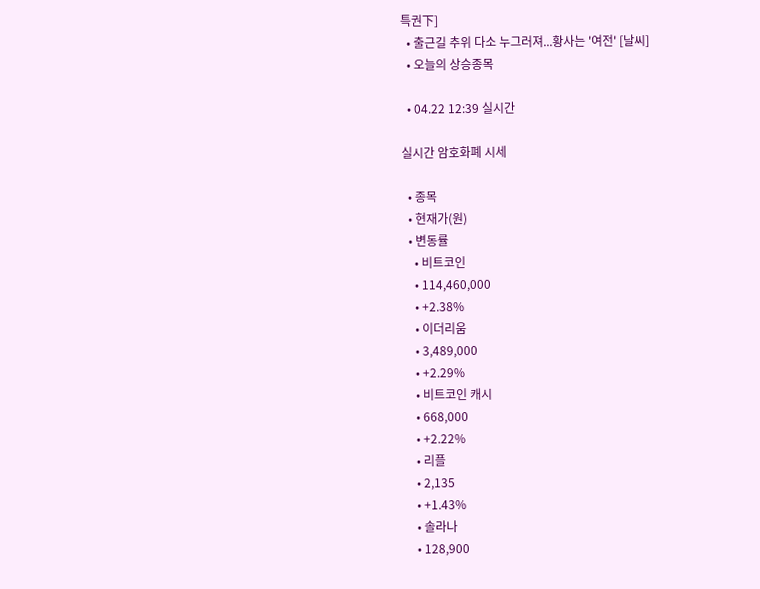특권下]
  • 출근길 추위 다소 누그러져...황사는 '여전' [날씨]
  • 오늘의 상승종목

  • 04.22 12:39 실시간

실시간 암호화폐 시세

  • 종목
  • 현재가(원)
  • 변동률
    • 비트코인
    • 114,460,000
    • +2.38%
    • 이더리움
    • 3,489,000
    • +2.29%
    • 비트코인 캐시
    • 668,000
    • +2.22%
    • 리플
    • 2,135
    • +1.43%
    • 솔라나
    • 128,900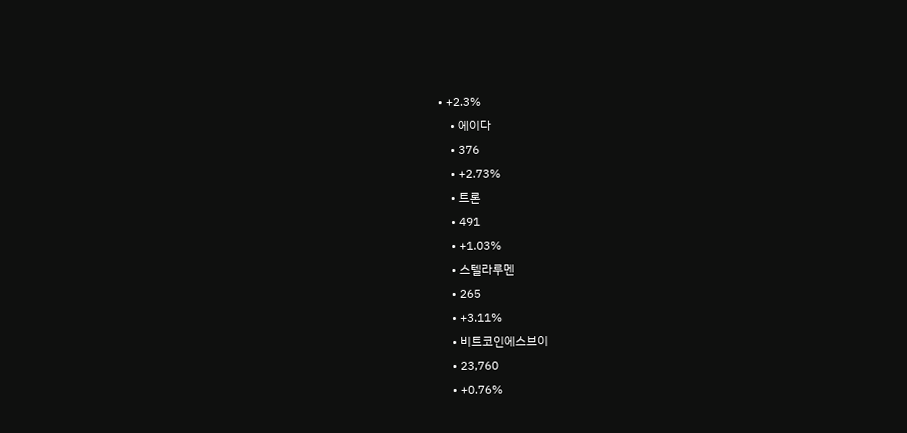• +2.3%
    • 에이다
    • 376
    • +2.73%
    • 트론
    • 491
    • +1.03%
    • 스텔라루멘
    • 265
    • +3.11%
    • 비트코인에스브이
    • 23,760
    • +0.76%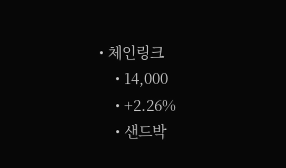• 체인링크
    • 14,000
    • +2.26%
    • 샌드박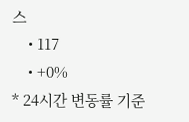스
    • 117
    • +0%
* 24시간 변동률 기준